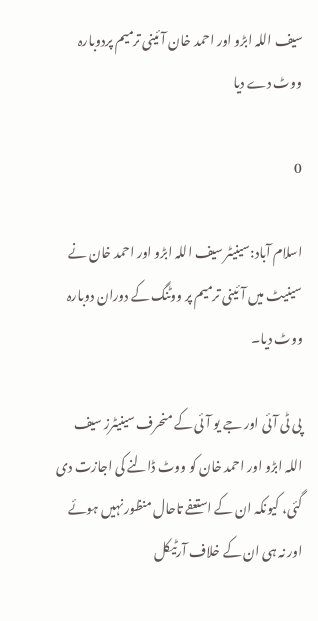سیف اللہ ابڑو اور احمد خان آئینی ترمیم پردوبارہ ووٹ دے دیا

0

اسلام آباد:سینیٹر سیف اللہ ابڑو اور احمد خان نے سینیٹ میں آئینی ترمیم پر ووٹنگ کے دوران دوبارہ ووٹ دیا۔

پی ٹی آئی اور جے یو آئی کے منحرف سینیٹرز سیف اللہ ابڑو اور احمد خان کو ووٹ ڈالنے کی اجازت دی گئی، کیونکہ ان کے استعفے تاحال منظور نہیں ہوئے اور نہ ہی ان کے خلاف آرٹیکل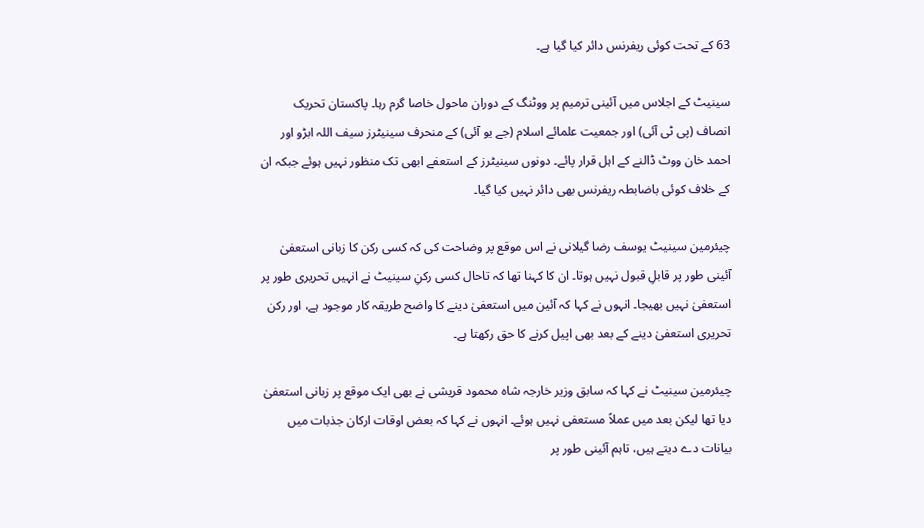63 کے تحت کوئی ریفرنس دائر کیا گیا ہے۔

سینیٹ کے اجلاس میں آئینی ترمیم پر ووٹنگ کے دوران ماحول خاصا گرم رہا۔ پاکستان تحریک انصاف (پی ٹی آئی) اور جمعیت علمائے اسلام (جے یو آئی) کے منحرف سینیٹرز سیف اللہ ابڑو اور احمد خان ووٹ ڈالنے کے اہل قرار پائے۔ دونوں سینیٹرز کے استعفے ابھی تک منظور نہیں ہوئے جبکہ ان کے خلاف کوئی باضابطہ ریفرنس بھی دائر نہیں کیا گیا۔

چیئرمین سینیٹ یوسف رضا گیلانی نے اس موقع پر وضاحت کی کہ کسی رکن کا زبانی استعفیٰ آئینی طور پر قابلِ قبول نہیں ہوتا۔ ان کا کہنا تھا کہ تاحال کسی رکنِ سینیٹ نے انہیں تحریری طور پر استعفیٰ نہیں بھیجا۔ انہوں نے کہا کہ آئین میں استعفیٰ دینے کا واضح طریقہ کار موجود ہے، اور رکن تحریری استعفیٰ دینے کے بعد بھی اپیل کرنے کا حق رکھتا ہے۔

چیئرمین سینیٹ نے کہا کہ سابق وزیر خارجہ شاہ محمود قریشی نے بھی ایک موقع پر زبانی استعفیٰ دیا تھا لیکن بعد میں عملاً مستعفی نہیں ہوئے۔ انہوں نے کہا کہ بعض اوقات ارکان جذبات میں بیانات دے دیتے ہیں، تاہم آئینی طور پر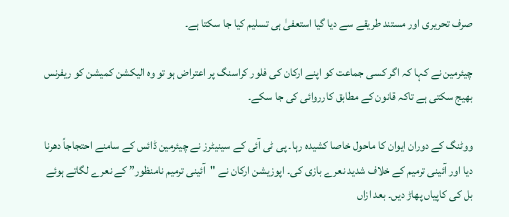صرف تحریری اور مستند طریقے سے دیا گیا استعفیٰ ہی تسلیم کیا جا سکتا ہے۔

چیئرمین نے کہا کہ اگر کسی جماعت کو اپنے ارکان کی فلور کراسنگ پر اعتراض ہو تو وہ الیکشن کمیشن کو ریفرنس بھیج سکتی ہے تاکہ قانون کے مطابق کارروائی کی جا سکے۔

ووٹنگ کے دوران ایوان کا ماحول خاصا کشیدہ رہا۔ پی ٹی آئی کے سینیٹرز نے چیئرمین ڈائس کے سامنے احتجاجاً دھرنا دیا اور آئینی ترمیم کے خلاف شدید نعرے بازی کی۔ اپوزیشن ارکان نے "آئینی ترمیم نامنظور” کے نعرے لگاتے ہوئے بل کی کاپیاں پھاڑ دیں۔ بعد ازاں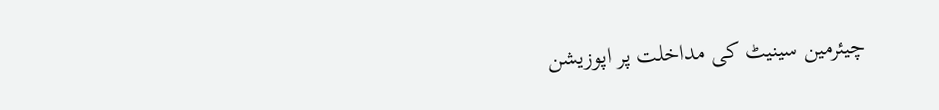چیئرمین سینیٹ کی مداخلت پر اپوزیشن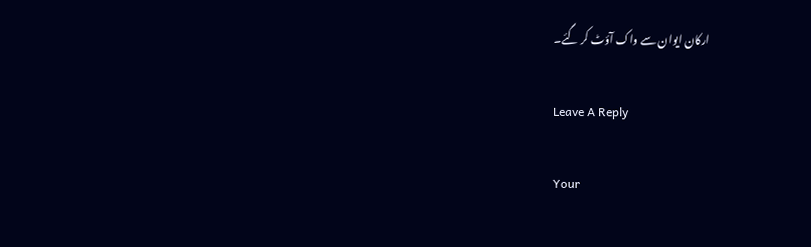ارکان ایوان سے واک آؤٹ کر گئے۔

Leave A Reply

Your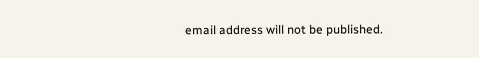email address will not be published.